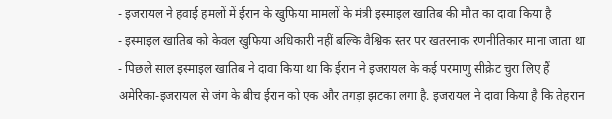- इजरायल ने हवाई हमलों में ईरान के खुफिया मामलों के मंत्री इस्माइल खातिब की मौत का दावा किया है
- इस्माइल खातिब को केवल खुफिया अधिकारी नहीं बल्कि वैश्विक स्तर पर खतरनाक रणनीतिकार माना जाता था
- पिछले साल इस्माइल खातिब ने दावा किया था कि ईरान ने इजरायल के कई परमाणु सीक्रेट चुरा लिए हैं
अमेरिका-इजरायल से जंग के बीच ईरान को एक और तगड़ा झटका लगा है. इजरायल ने दावा किया है कि तेहरान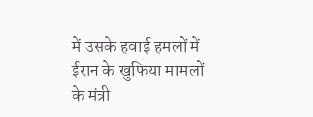में उसके हवाई हमलों में ईरान के खुफिया मामलों के मंत्री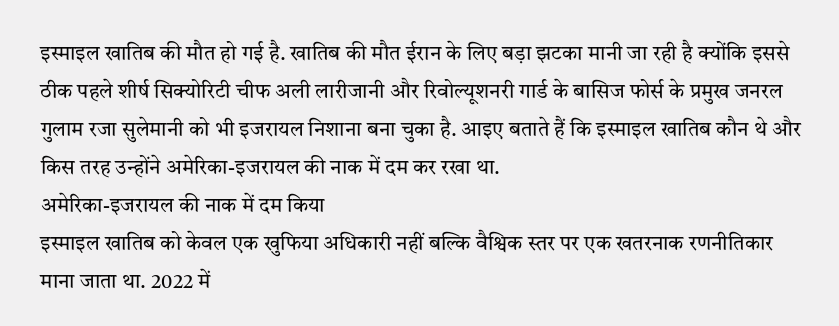इस्माइल खातिब की मौत हो गई है. खातिब की मौत ईरान के लिए बड़ा झटका मानी जा रही है क्योंकि इससे ठीक पहले शीर्ष सिक्योरिटी चीफ अली लारीजानी और रिवोल्यूशनरी गार्ड के बासिज फोर्स के प्रमुख जनरल गुलाम रजा सुलेमानी को भी इजरायल निशाना बना चुका है. आइए बताते हैं कि इस्माइल खातिब कौन थे और किस तरह उन्होंने अमेरिका-इजरायल की नाक में दम कर रखा था.
अमेरिका-इजरायल की नाक में दम किया
इस्माइल खातिब को केवल एक खुफिया अधिकारी नहीं बल्कि वैश्विक स्तर पर एक खतरनाक रणनीतिकार माना जाता था. 2022 में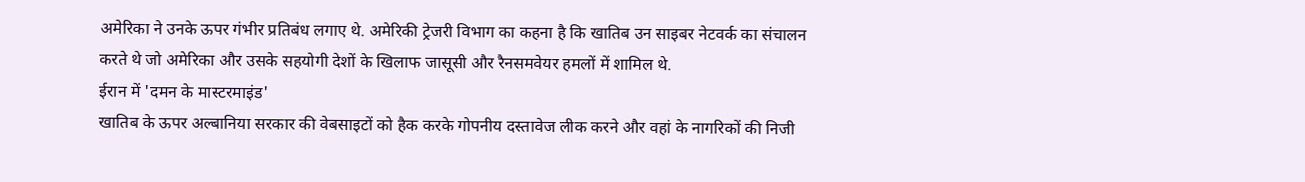अमेरिका ने उनके ऊपर गंभीर प्रतिबंध लगाए थे. अमेरिकी ट्रेजरी विभाग का कहना है कि खातिब उन साइबर नेटवर्क का संचालन करते थे जो अमेरिका और उसके सहयोगी देशों के खिलाफ जासूसी और रैनसमवेयर हमलों में शामिल थे.
ईरान में 'दमन के मास्टरमाइंड'
खातिब के ऊपर अल्बानिया सरकार की वेबसाइटों को हैक करके गोपनीय दस्तावेज लीक करने और वहां के नागरिकों की निजी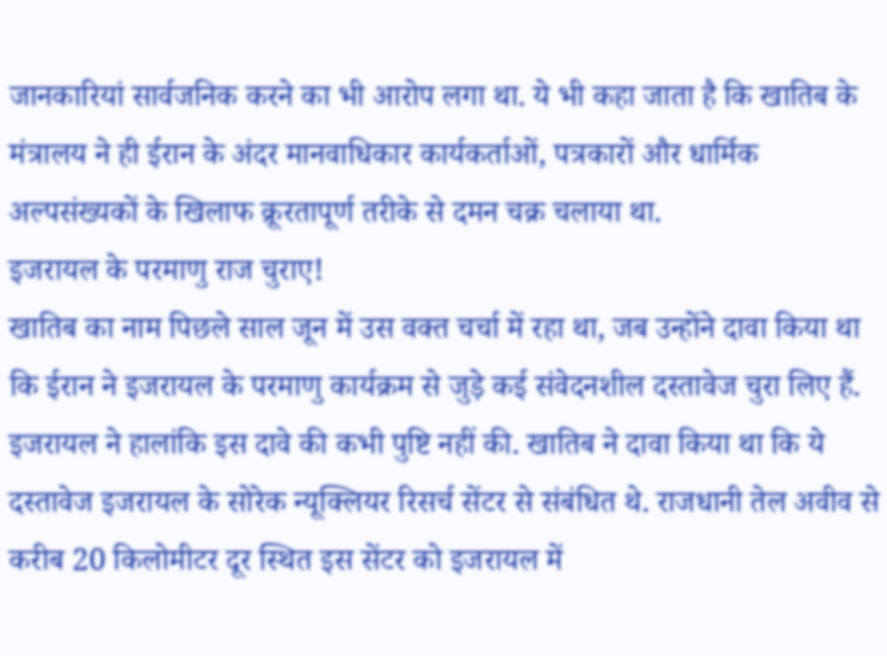जानकारियां सार्वजनिक करने का भी आरोप लगा था. ये भी कहा जाता है कि खातिब के मंत्रालय ने ही ईरान के अंदर मानवाधिकार कार्यकर्ताओं, पत्रकारों और धार्मिक अल्पसंख्यकों के खिलाफ क्रूरतापूर्ण तरीके से दमन चक्र चलाया था.
इजरायल के परमाणु राज चुराए!
खातिब का नाम पिछले साल जून में उस वक्त चर्चा में रहा था, जब उन्होंने दावा किया था कि ईरान ने इजरायल के परमाणु कार्यक्रम से जुड़े कई संवेदनशील दस्तावेज चुरा लिए हैं. इजरायल ने हालांकि इस दावे की कभी पुष्टि नहीं की. खातिब ने दावा किया था कि ये दस्तावेज इजरायल के सोरेक न्यूक्लियर रिसर्च सेंटर से संबंधित थे. राजधानी तेल अवीव से करीब 20 किलोमीटर दूर स्थित इस सेंटर को इजरायल में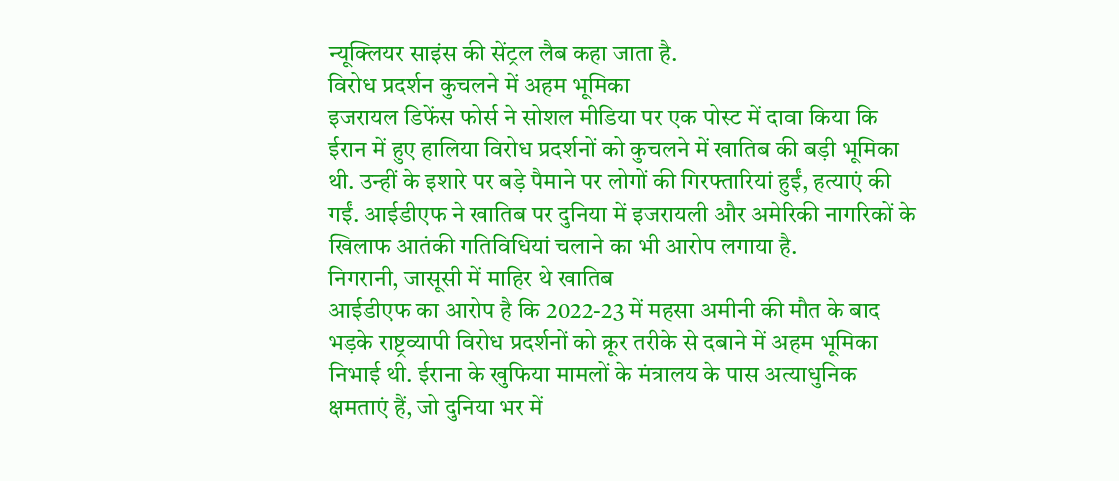न्यूक्लियर साइंस की सेंट्रल लैब कहा जाता है.
विरोध प्रदर्शन कुचलने में अहम भूमिका
इजरायल डिफेंस फोर्स ने सोशल मीडिया पर एक पोस्ट में दावा किया कि ईरान में हुए हालिया विरोध प्रदर्शनों को कुचलने में खातिब की बड़ी भूमिका थी. उन्हीं के इशारे पर बड़े पैमाने पर लोगों की गिरफ्तारियां हुईं, हत्याएं की गईं. आईडीएफ ने खातिब पर दुनिया में इजरायली और अमेरिकी नागरिकों के खिलाफ आतंकी गतिविधियां चलाने का भी आरोप लगाया है.
निगरानी, जासूसी में माहिर थे खातिब
आईडीएफ का आरोप है कि 2022-23 में महसा अमीनी की मौत के बाद भड़के राष्ट्रव्यापी विरोध प्रदर्शनों को क्रूर तरीके से दबाने में अहम भूमिका निभाई थी. ईराना के खुफिया मामलों के मंत्रालय के पास अत्याधुनिक क्षमताएं हैं, जो दुनिया भर में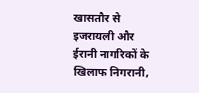खासतौर से इजरायली और ईरानी नागरिकों के खिलाफ निगरानी,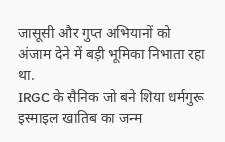जासूसी और गुप्त अभियानों को अंजाम देने में बड़ी भूमिका निभाता रहा था.
IRGC के सैनिक जो बने शिया धर्मगुरू
इस्माइल खातिब का जन्म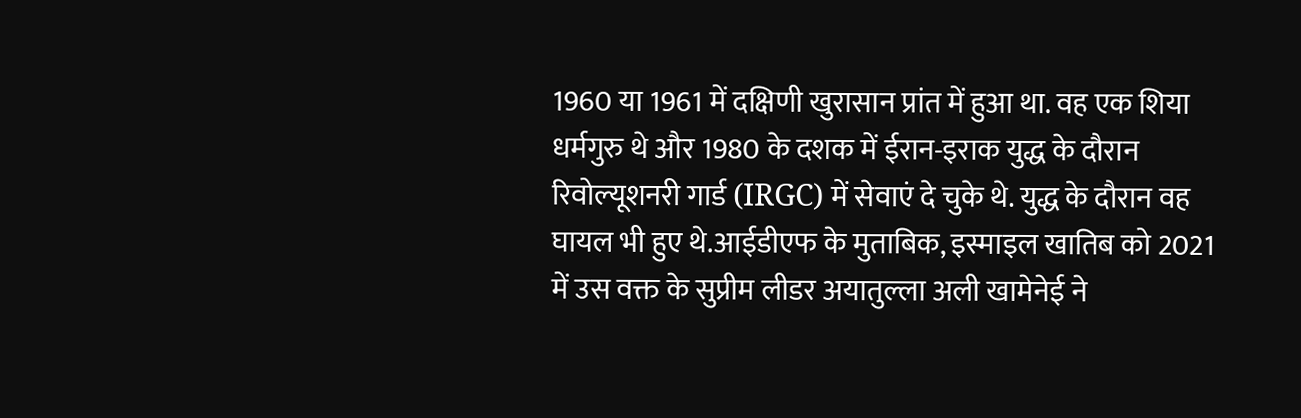1960 या 1961 में दक्षिणी खुरासान प्रांत में हुआ था. वह एक शिया धर्मगुरु थे और 1980 के दशक में ईरान-इराक युद्ध के दौरान रिवोल्यूशनरी गार्ड (IRGC) में सेवाएं दे चुके थे. युद्ध के दौरान वह घायल भी हुए थे.आईडीएफ के मुताबिक, इस्माइल खातिब को 2021 में उस वक्त के सुप्रीम लीडर अयातुल्ला अली खामेनेई ने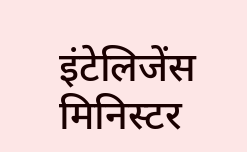इंटेलिजेंस मिनिस्टर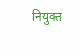नियुक्त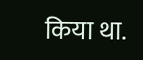किया था.